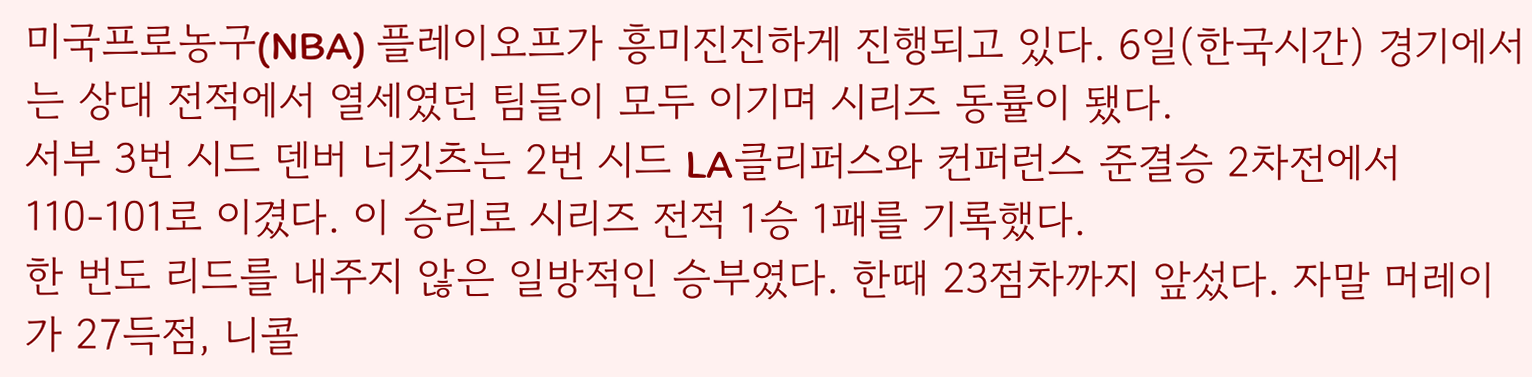미국프로농구(NBA) 플레이오프가 흥미진진하게 진행되고 있다. 6일(한국시간) 경기에서는 상대 전적에서 열세였던 팀들이 모두 이기며 시리즈 동률이 됐다.
서부 3번 시드 덴버 너깃츠는 2번 시드 LA클리퍼스와 컨퍼런스 준결승 2차전에서 110-101로 이겼다. 이 승리로 시리즈 전적 1승 1패를 기록했다.
한 번도 리드를 내주지 않은 일방적인 승부였다. 한때 23점차까지 앞섰다. 자말 머레이가 27득점, 니콜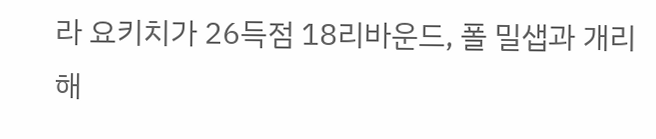라 요키치가 26득점 18리바운드, 폴 밀샙과 개리 해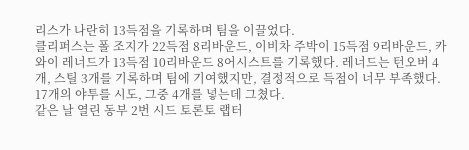리스가 나란히 13득점을 기록하며 팀을 이끌었다.
클리퍼스는 폴 조지가 22득점 8리바운드, 이비차 주박이 15득점 9리바운드, 카와이 레너드가 13득점 10리바운드 8어시스트를 기록했다. 레너드는 턴오버 4개, 스틸 3개를 기록하며 팀에 기여했지만, 결정적으로 득점이 너무 부족했다. 17개의 야투를 시도, 그중 4개를 넣는데 그쳤다.
같은 날 열린 동부 2번 시드 토론토 랩터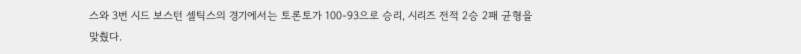스와 3번 시드 보스턴 셀틱스의 경기에서는 토론토가 100-93으로 승리, 시리즈 전적 2승 2패 균형을 맞췄다.